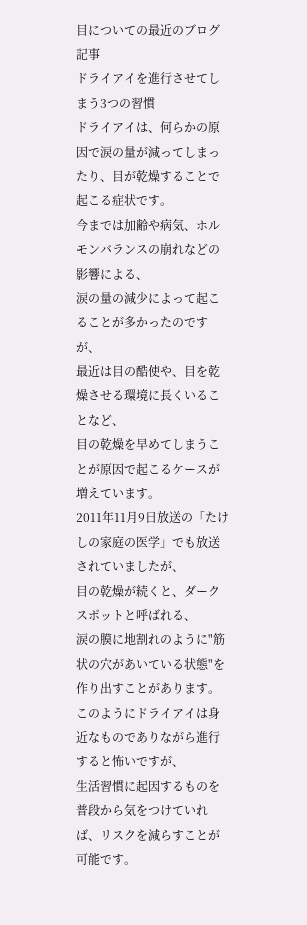目についての最近のブログ記事
ドライアイを進行させてしまう3つの習慣
ドライアイは、何らかの原因で涙の量が減ってしまったり、目が乾燥することで起こる症状です。
今までは加齢や病気、ホルモンバランスの崩れなどの影響による、
涙の量の減少によって起こることが多かったのですが、
最近は目の酷使や、目を乾燥させる環境に長くいることなど、
目の乾燥を早めてしまうことが原因で起こるケースが増えています。
2011年11月9日放送の「たけしの家庭の医学」でも放送されていましたが、
目の乾燥が続くと、ダークスポットと呼ばれる、
涙の膜に地割れのように"筋状の穴があいている状態"を作り出すことがあります。
このようにドライアイは身近なものでありながら進行すると怖いですが、
生活習慣に起因するものを普段から気をつけていれば、リスクを減らすことが可能です。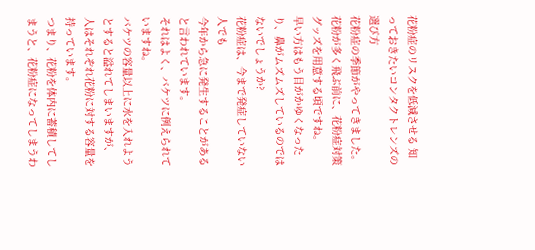花粉症のリスクを低減させる 知っておきたいコンタクトレンズの選び方
花粉症の季節がやってきました。
花粉が多く飛ぶ前に、花粉症対策グッズを用意する頃ですね。
早い方はもう目がかゆくなったり、鼻がムズムズしているのではないでしょうか?
花粉症は、今まで発症していない人でも
今年から急に発生することがあると言われています。
それはよく、バケツに例えられていますね。
バケツの容量以上に水を入れようとすると溢れてしまいますが、
人はそれぞれ花粉に対する容量を持っています。
つまり、花粉を体内に蓄積してしまうと、花粉症になってしまうわ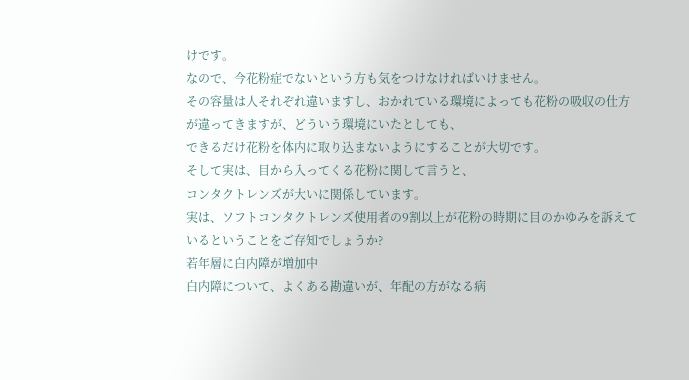けです。
なので、今花粉症でないという方も気をつけなければいけません。
その容量は人それぞれ違いますし、おかれている環境によっても花粉の吸収の仕方が違ってきますが、どういう環境にいたとしても、
できるだけ花粉を体内に取り込まないようにすることが大切です。
そして実は、目から入ってくる花粉に関して言うと、
コンタクトレンズが大いに関係しています。
実は、ソフトコンタクトレンズ使用者の9割以上が花粉の時期に目のかゆみを訴えているということをご存知でしょうか?
若年層に白内障が増加中
白内障について、よくある勘違いが、年配の方がなる病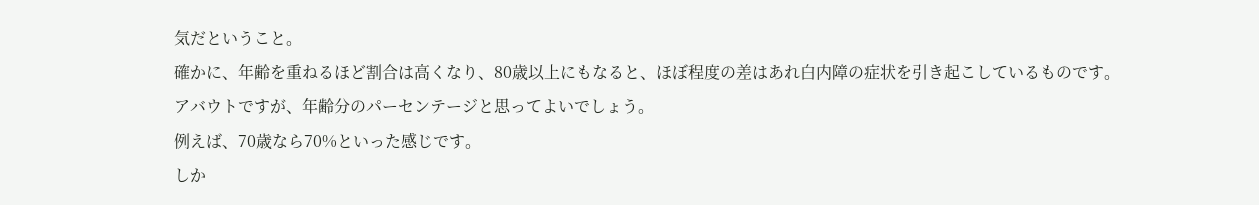気だということ。
確かに、年齢を重ねるほど割合は高くなり、80歳以上にもなると、ほぼ程度の差はあれ白内障の症状を引き起こしているものです。
アバウトですが、年齢分のパーセンテージと思ってよいでしょう。
例えば、70歳なら70%といった感じです。
しか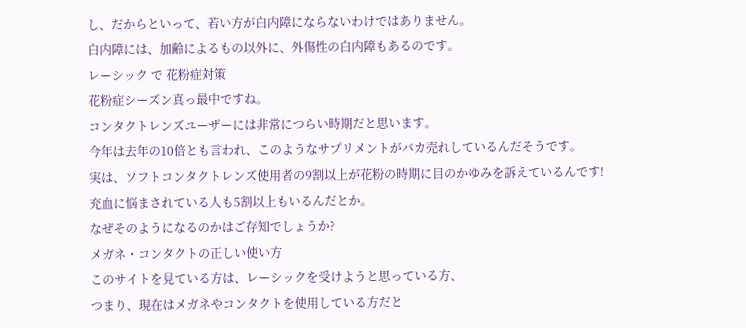し、だからといって、若い方が白内障にならないわけではありません。
白内障には、加齢によるもの以外に、外傷性の白内障もあるのです。
レーシック で 花粉症対策
花粉症シーズン真っ最中ですね。
コンタクトレンズユーザーには非常につらい時期だと思います。
今年は去年の10倍とも言われ、このようなサプリメントがバカ売れしているんだそうです。
実は、ソフトコンタクトレンズ使用者の9割以上が花粉の時期に目のかゆみを訴えているんです!
充血に悩まされている人も5割以上もいるんだとか。
なぜそのようになるのかはご存知でしょうか?
メガネ・コンタクトの正しい使い方
このサイトを見ている方は、レーシックを受けようと思っている方、
つまり、現在はメガネやコンタクトを使用している方だと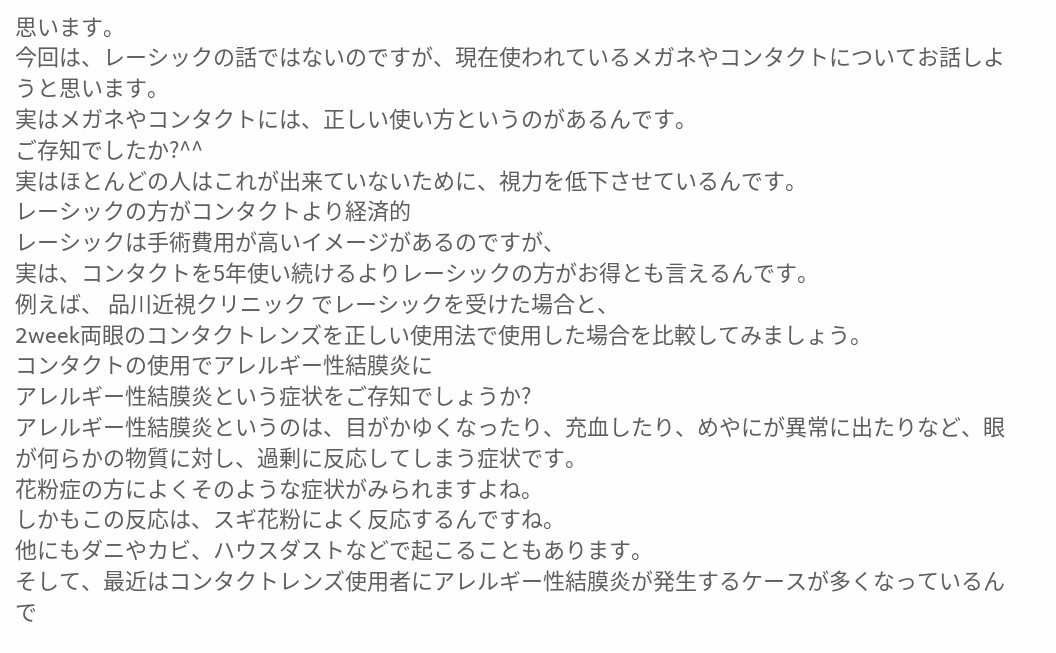思います。
今回は、レーシックの話ではないのですが、現在使われているメガネやコンタクトについてお話しようと思います。
実はメガネやコンタクトには、正しい使い方というのがあるんです。
ご存知でしたか?^^
実はほとんどの人はこれが出来ていないために、視力を低下させているんです。
レーシックの方がコンタクトより経済的
レーシックは手術費用が高いイメージがあるのですが、
実は、コンタクトを5年使い続けるよりレーシックの方がお得とも言えるんです。
例えば、 品川近視クリニック でレーシックを受けた場合と、
2week両眼のコンタクトレンズを正しい使用法で使用した場合を比較してみましょう。
コンタクトの使用でアレルギー性結膜炎に
アレルギー性結膜炎という症状をご存知でしょうか?
アレルギー性結膜炎というのは、目がかゆくなったり、充血したり、めやにが異常に出たりなど、眼が何らかの物質に対し、過剰に反応してしまう症状です。
花粉症の方によくそのような症状がみられますよね。
しかもこの反応は、スギ花粉によく反応するんですね。
他にもダニやカビ、ハウスダストなどで起こることもあります。
そして、最近はコンタクトレンズ使用者にアレルギー性結膜炎が発生するケースが多くなっているんで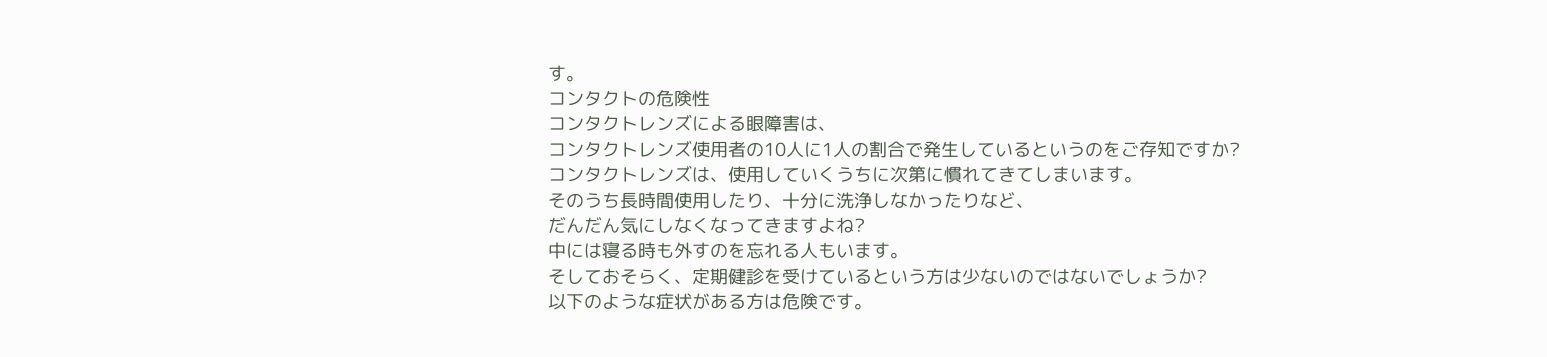す。
コンタクトの危険性
コンタクトレンズによる眼障害は、
コンタクトレンズ使用者の10人に1人の割合で発生しているというのをご存知ですか?
コンタクトレンズは、使用していくうちに次第に慣れてきてしまいます。
そのうち長時間使用したり、十分に洗浄しなかったりなど、
だんだん気にしなくなってきますよね?
中には寝る時も外すのを忘れる人もいます。
そしておそらく、定期健診を受けているという方は少ないのではないでしょうか?
以下のような症状がある方は危険です。